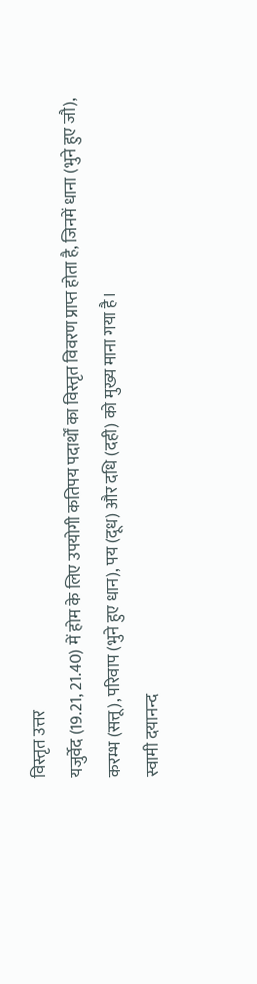विस्तृत उत्तर
यजुर्वेद (19.21, 21.40) में होम के लिए उपयोगी कतिपय पदार्थों का विस्तृत विवरण प्राप्त होता है, जिनमें धाना (भुने हुए जौ), करम्भ (सत्तू), परिवाप (भुने हुए धान), पय (दूध) और दधि (दही) को मुख्य माना गया है।
स्वामी दयानन्द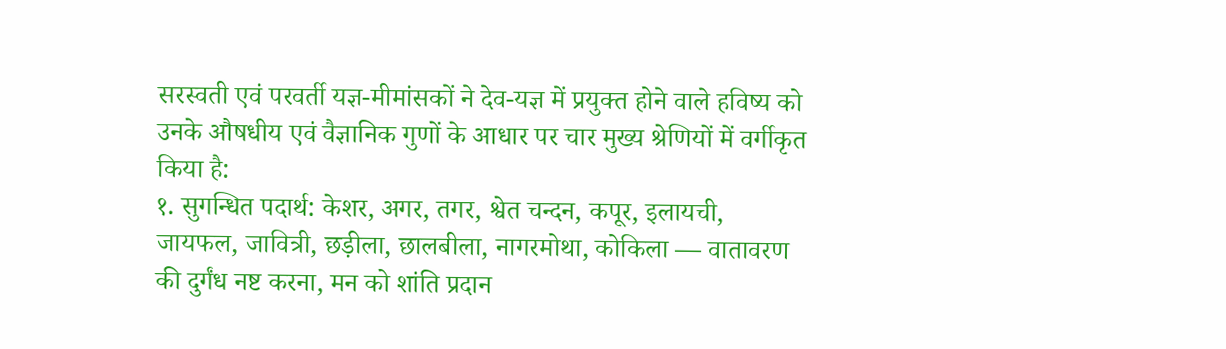सरस्वती एवं परवर्ती यज्ञ-मीमांसकों ने देव-यज्ञ में प्रयुक्त होने वाले हविष्य को उनके औषधीय एवं वैज्ञानिक गुणों के आधार पर चार मुख्य श्रेणियों में वर्गीकृत किया है:
१. सुगन्धित पदार्थ: केशर, अगर, तगर, श्वेत चन्दन, कपूर, इलायची, जायफल, जावित्री, छड़ीला, छालबीला, नागरमोथा, कोकिला — वातावरण की दुर्गंध नष्ट करना, मन को शांति प्रदान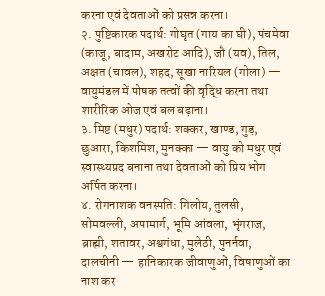करना एवं देवताओं को प्रसन्न करना।
२. पुष्टिकारक पदार्थ: गोघृत (गाय का घी), पंचमेवा (काजू, बादाम, अखरोट आदि), जौ (यव), तिल, अक्षत (चावल), शहद, सूखा नारियल (गोला) — वायुमंडल में पोषक तत्वों की वृद्धि करना तथा शारीरिक ओज एवं बल बढ़ाना।
३. मिष्ट (मधुर) पदार्थ: शक्कर, खाण्ड, गुड़, छुआरा, किशमिश, मुनक्का — वायु को मधुर एवं स्वास्थ्यप्रद बनाना तथा देवताओं को प्रिय भोग अर्पित करना।
४. रोगनाशक वनस्पति: गिलोय, तुलसी, सोमवल्ली, अपामार्ग, भूमि आंवला, भृंगराज, ब्राह्मी, शतावर, अश्वगंधा, मुलेठी, पुनर्नवा, दालचीनी — हानिकारक जीवाणुओं, विषाणुओं का नाश कर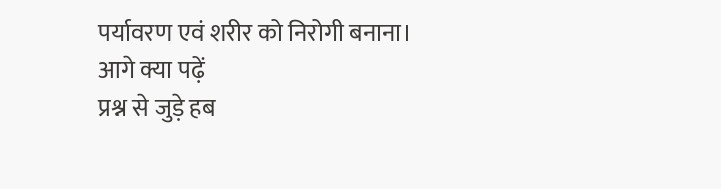पर्यावरण एवं शरीर को निरोगी बनाना।
आगे क्या पढ़ें
प्रश्न से जुड़े हब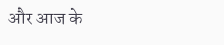और आज के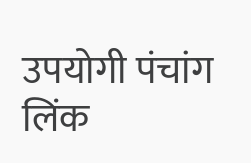उपयोगी पंचांग लिंक